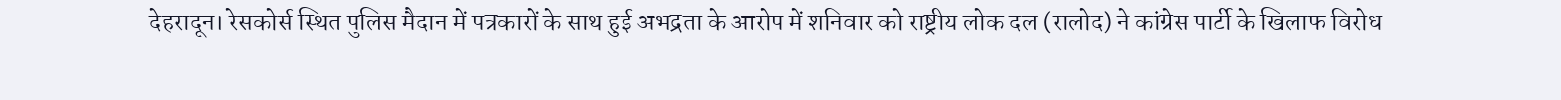देहरादून। रेसकोर्स स्थित पुलिस मैदान में पत्रकारों के साथ हुई अभद्रता के आरोप में शनिवार को राष्ट्रीय लोक दल (रालोद) ने कांग्रेस पार्टी के खिलाफ विरोध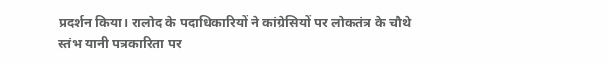प्रदर्शन किया। रालोद के पदाधिकारियों ने कांग्रेसियों पर लोकतंत्र के चौथे स्तंभ यानी पत्रकारिता पर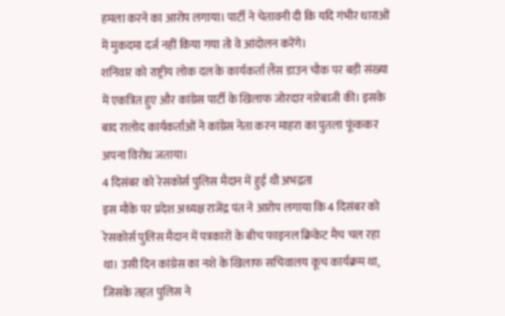हमला करने का आरोप लगाया। पार्टी ने चेतावनी दी कि यदि गंभीर धाराओं में मुकदमा दर्ज नहीं किया गया तो वे आंदोलन करेंगे।
शनिवार को राष्ट्रीय लोक दल के कार्यकर्ता लैंस डाउन चौक पर बड़ी संख्या में एकत्रित हुए और कांग्रेस पार्टी के खिलाफ जोरदार नारेबाजी की। इसके बाद रालोद कार्यकर्ताओं ने कांग्रेस नेता करन माहरा का पुतला फूंककर अपना विरोध जताया।
4 दिसंबर को रेसकोर्स पुलिस मैदान में हुई थी अभद्रता
इस मौके पर प्रदेश अध्यक्ष राजेंद्र पंत ने आरोप लगाया कि 4 दिसंबर को रेसकोर्स पुलिस मैदान में पत्रकारों के बीच फाइनल क्रिकेट मैच चल रहा था। उसी दिन कांग्रेस का नशे के खिलाफ सचिवालय कूच कार्यक्रम था, जिसके तहत पुलिस ने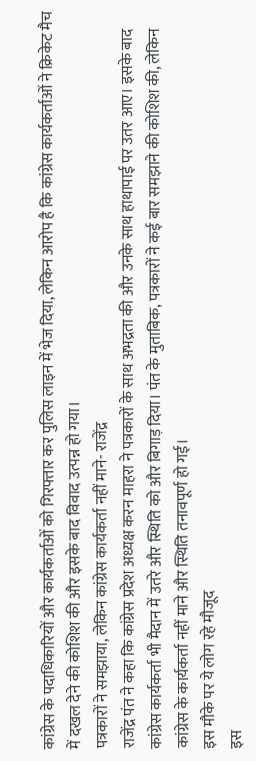कांग्रेस के पदाधिकारियों और कार्यकर्ताओं को गिरफ्तार कर पुलिस लाइन में भेज दिया, लेकिन आरोप है कि कांग्रेस कार्यकर्ताओं ने क्रिकेट मैच में दखल देने की कोशिश की और इसके बाद विवाद उत्पन्न हो गया।
पत्रकारों ने समझाया, लेकिन कांग्रेस कार्यकर्ता नहीं माने- राजेंद्र
राजेंद्र पंत ने कहा कि कांग्रेस प्रदेश अध्यक्ष करन माहरा ने पत्रकारों के साथ अभद्रता की और उनके साथ हाथापाई पर उतर आए। इसके बाद कांग्रेस कार्यकर्ता भी मैदान में उतरे और स्थिति को और बिगाड़ दिया। पंत के मुताबिक, पत्रकारों ने कई बार समझाने की कोशिश की, लेकिन कांग्रेस के कार्यकर्ता नहीं माने और स्थिति तनावपूर्ण हो गई।
इस मौके पर ये लोग रहे मौजूद
इस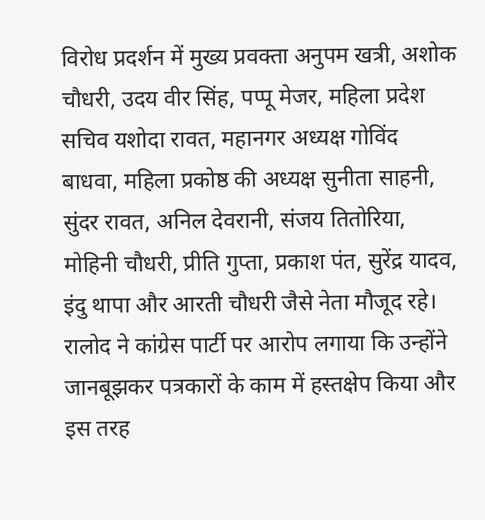विरोध प्रदर्शन में मुख्य प्रवक्ता अनुपम खत्री, अशोक चौधरी, उदय वीर सिंह, पप्पू मेजर, महिला प्रदेश सचिव यशोदा रावत, महानगर अध्यक्ष गोविंद बाधवा, महिला प्रकोष्ठ की अध्यक्ष सुनीता साहनी, सुंदर रावत, अनिल देवरानी, संजय तितोरिया, मोहिनी चौधरी, प्रीति गुप्ता, प्रकाश पंत, सुरेंद्र यादव, इंदु थापा और आरती चौधरी जैसे नेता मौजूद रहे। रालोद ने कांग्रेस पार्टी पर आरोप लगाया कि उन्होंने जानबूझकर पत्रकारों के काम में हस्तक्षेप किया और इस तरह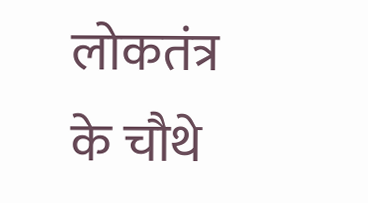लोकतंत्र के चौथे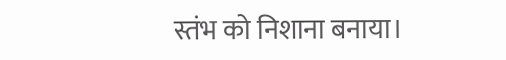स्तंभ को निशाना बनाया।